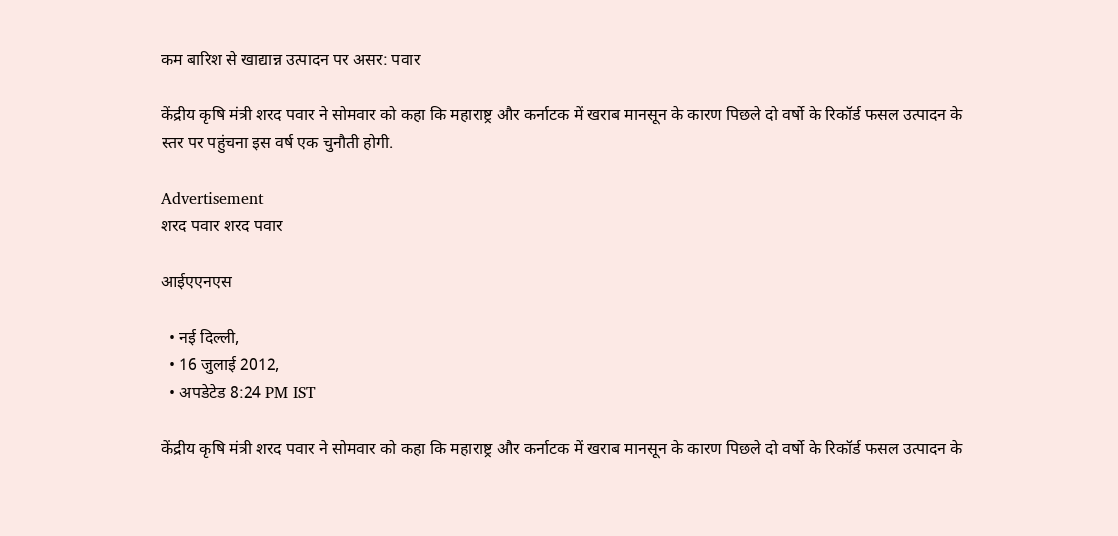कम बारिश से खाद्यान्न उत्पादन पर असर: पवार

केंद्रीय कृषि मंत्री शरद पवार ने सोमवार को कहा कि महाराष्ट्र और कर्नाटक में खराब मानसून के कारण पिछले दो वर्षो के रिकॉर्ड फसल उत्पादन के स्तर पर पहुंचना इस वर्ष एक चुनौती होगी.

Advertisement
शरद पवार शरद पवार

आईएएनएस

  • नई दिल्ली,
  • 16 जुलाई 2012,
  • अपडेटेड 8:24 PM IST

केंद्रीय कृषि मंत्री शरद पवार ने सोमवार को कहा कि महाराष्ट्र और कर्नाटक में खराब मानसून के कारण पिछले दो वर्षो के रिकॉर्ड फसल उत्पादन के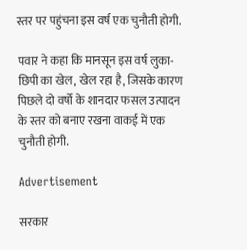स्तर पर पहुंचना इस वर्ष एक चुनौती होगी.

पवार ने कहा कि मानसून इस वर्ष लुका-छिपी का खेल, खेल रहा है, जिसके कारण पिछले दो वर्षो के शानदार फसल उत्पादन के स्तर को बनाए रखना वाकई में एक चुनौती होगी.

Advertisement

सरकार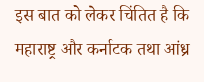इस बात को लेकर चिंतित है कि महाराष्ट्र और कर्नाटक तथा आंध्र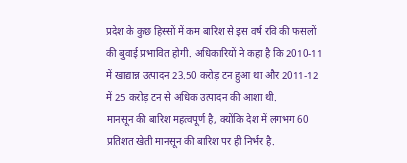प्रदेश के कुछ हिस्सों में कम बारिश से इस वर्ष रवि की फसलों की बुवाई प्रभावित होगी. अधिकारियों ने कहा है कि 2010-11 में खाद्यान्न उत्पादन 23.50 करोड़ टन हुआ था और 2011-12 में 25 करोड़ टन से अधिक उत्पादन की आशा थी.
मानसून की बारिश महत्वपूर्ण है, क्योंकि देश में लगभग 60 प्रतिशत खेती मानसून की बारिश पर ही निर्भर है.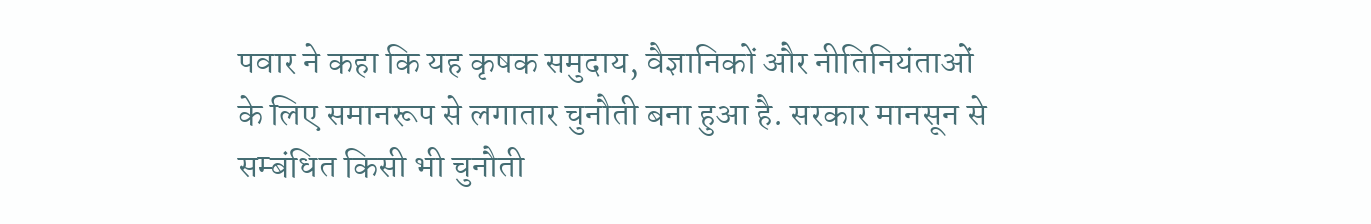पवार ने कहा कि यह कृषक समुदाय, वैज्ञानिकों और नीतिनियंताओं के लिए समानरूप से लगातार चुनौती बना हुआ है. सरकार मानसून से सम्बंधित किसी भी चुनौती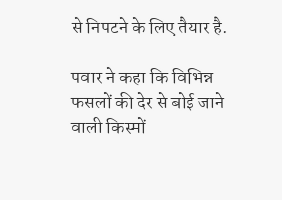से निपटने के लिए तैयार है.

पवार ने कहा कि विभिन्न फसलों की देर से बोई जाने वाली किस्मों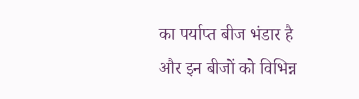का पर्याप्त बीज भंडार है और इन बीजों को विभिन्न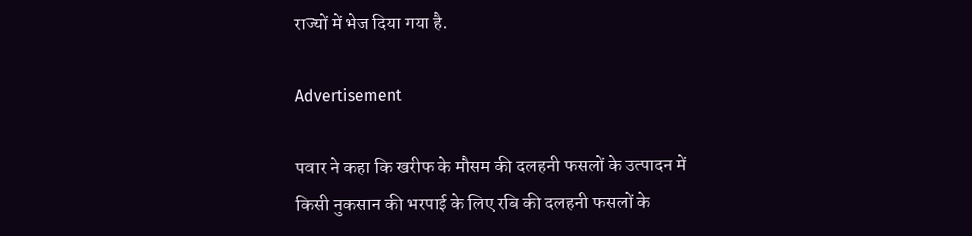राज्यों में भेज दिया गया है.

Advertisement

पवार ने कहा कि खरीफ के मौसम की दलहनी फसलों के उत्पादन में किसी नुकसान की भरपाई के लिए रबि की दलहनी फसलों के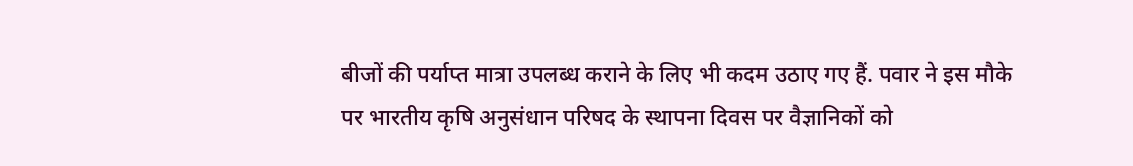बीजों की पर्याप्त मात्रा उपलब्ध कराने के लिए भी कदम उठाए गए हैं. पवार ने इस मौके पर भारतीय कृषि अनुसंधान परिषद के स्थापना दिवस पर वैज्ञानिकों को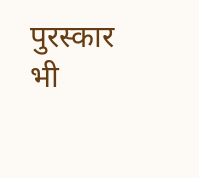पुरस्कार भी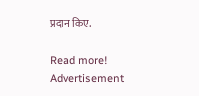प्रदान किए.

Read more!
Advertisement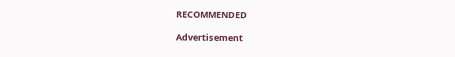RECOMMENDED

Advertisement